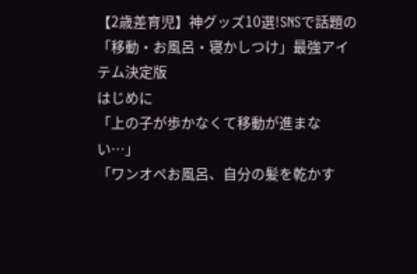【2歳差育児】神グッズ10選!SNSで話題の「移動・お風呂・寝かしつけ」最強アイテム決定版
はじめに
「上の子が歩かなくて移動が進まない…」
「ワンオペお風呂、自分の髪を乾かす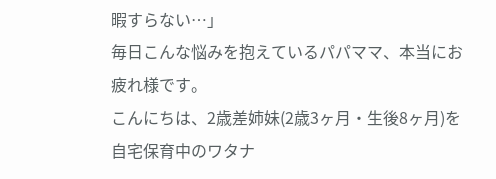暇すらない…」
毎日こんな悩みを抱えているパパママ、本当にお疲れ様です。
こんにちは、2歳差姉妹(2歳3ヶ月・生後8ヶ月)を自宅保育中のワタナ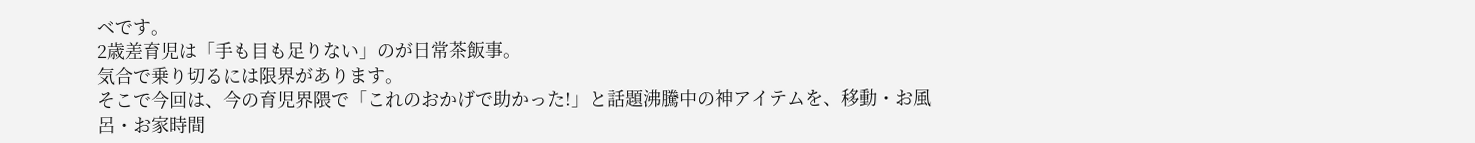ベです。
2歳差育児は「手も目も足りない」のが日常茶飯事。
気合で乗り切るには限界があります。
そこで今回は、今の育児界隈で「これのおかげで助かった!」と話題沸騰中の神アイテムを、移動・お風呂・お家時間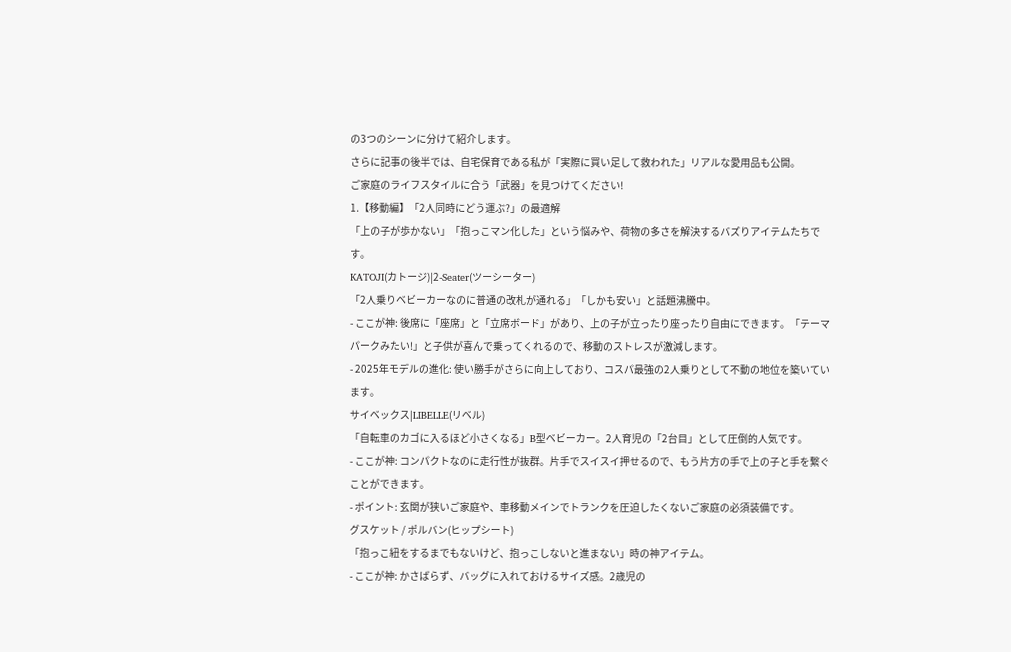の3つのシーンに分けて紹介します。
さらに記事の後半では、自宅保育である私が「実際に買い足して救われた」リアルな愛用品も公開。
ご家庭のライフスタイルに合う「武器」を見つけてください!
1.【移動編】「2人同時にどう運ぶ?」の最適解
「上の子が歩かない」「抱っこマン化した」という悩みや、荷物の多さを解決するバズりアイテムたちです。
KATOJI(カトージ)|2-Seater(ツーシーター)
「2人乗りベビーカーなのに普通の改札が通れる」「しかも安い」と話題沸騰中。
- ここが神: 後席に「座席」と「立席ボード」があり、上の子が立ったり座ったり自由にできます。「テーマパークみたい!」と子供が喜んで乗ってくれるので、移動のストレスが激減します。
- 2025年モデルの進化: 使い勝手がさらに向上しており、コスパ最強の2人乗りとして不動の地位を築いています。
サイベックス|LIBELLE(リベル)
「自転車のカゴに入るほど小さくなる」B型ベビーカー。2人育児の「2台目」として圧倒的人気です。
- ここが神: コンパクトなのに走行性が抜群。片手でスイスイ押せるので、もう片方の手で上の子と手を繋ぐことができます。
- ポイント: 玄関が狭いご家庭や、車移動メインでトランクを圧迫したくないご家庭の必須装備です。
グスケット / ポルバン(ヒップシート)
「抱っこ紐をするまでもないけど、抱っこしないと進まない」時の神アイテム。
- ここが神: かさばらず、バッグに入れておけるサイズ感。2歳児の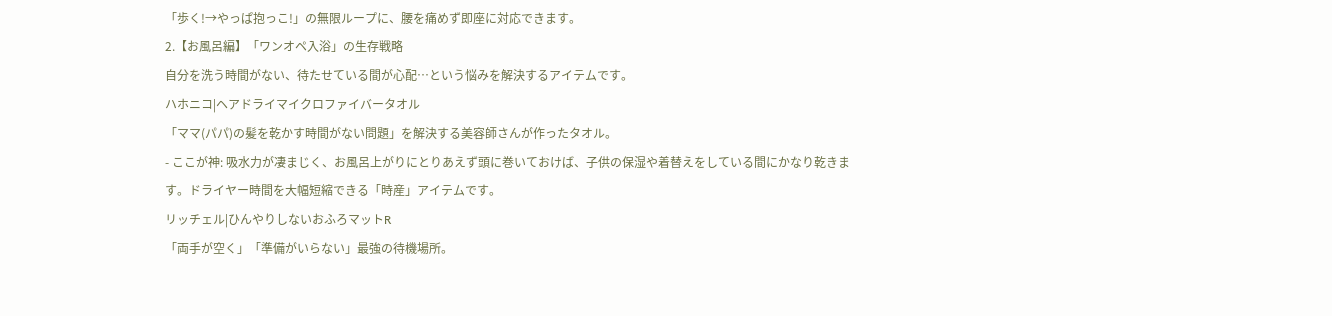「歩く!→やっぱ抱っこ!」の無限ループに、腰を痛めず即座に対応できます。
2.【お風呂編】「ワンオペ入浴」の生存戦略
自分を洗う時間がない、待たせている間が心配…という悩みを解決するアイテムです。
ハホニコ|ヘアドライマイクロファイバータオル
「ママ(パパ)の髪を乾かす時間がない問題」を解決する美容師さんが作ったタオル。
- ここが神: 吸水力が凄まじく、お風呂上がりにとりあえず頭に巻いておけば、子供の保湿や着替えをしている間にかなり乾きます。ドライヤー時間を大幅短縮できる「時産」アイテムです。
リッチェル|ひんやりしないおふろマットR
「両手が空く」「準備がいらない」最強の待機場所。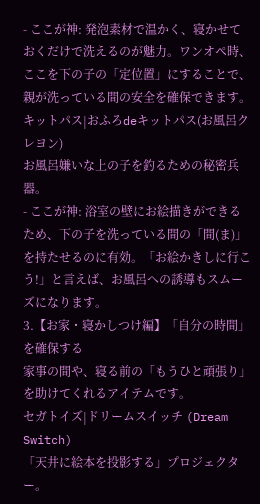- ここが神: 発泡素材で温かく、寝かせておくだけで洗えるのが魅力。ワンオペ時、ここを下の子の「定位置」にすることで、親が洗っている間の安全を確保できます。
キットパス|おふろdeキットパス(お風呂クレヨン)
お風呂嫌いな上の子を釣るための秘密兵器。
- ここが神: 浴室の壁にお絵描きができるため、下の子を洗っている間の「間(ま)」を持たせるのに有効。「お絵かきしに行こう!」と言えば、お風呂への誘導もスムーズになります。
3.【お家・寝かしつけ編】「自分の時間」を確保する
家事の間や、寝る前の「もうひと頑張り」を助けてくれるアイテムです。
セガトイズ|ドリームスイッチ (Dream Switch)
「天井に絵本を投影する」プロジェクター。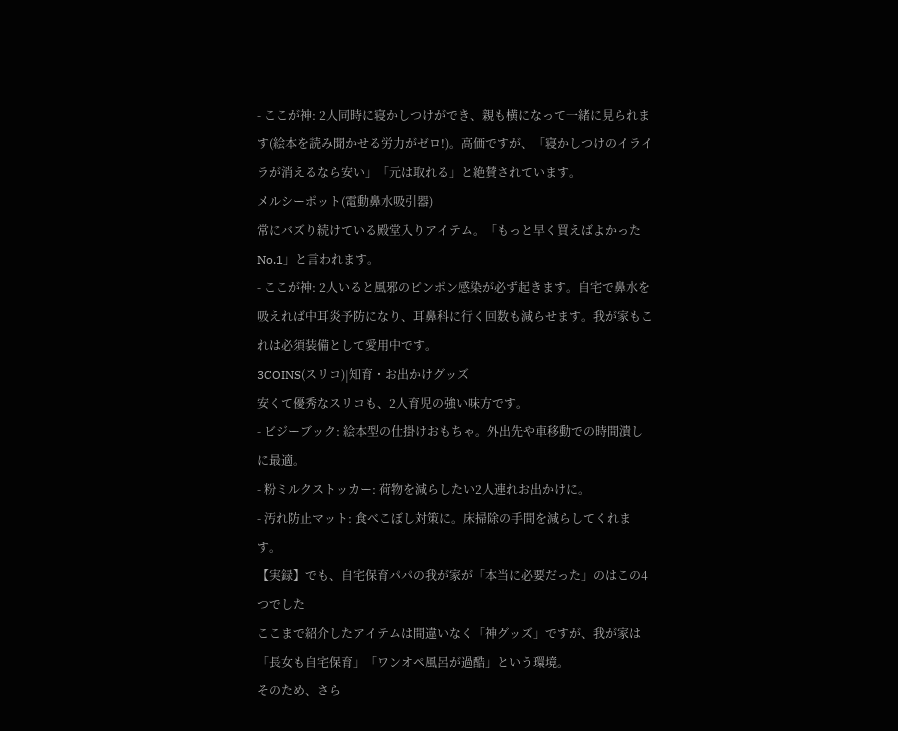- ここが神: 2人同時に寝かしつけができ、親も横になって一緒に見られます(絵本を読み聞かせる労力がゼロ!)。高価ですが、「寝かしつけのイライラが消えるなら安い」「元は取れる」と絶賛されています。
メルシーポット(電動鼻水吸引器)
常にバズり続けている殿堂入りアイテム。「もっと早く買えばよかったNo.1」と言われます。
- ここが神: 2人いると風邪のピンポン感染が必ず起きます。自宅で鼻水を吸えれば中耳炎予防になり、耳鼻科に行く回数も減らせます。我が家もこれは必須装備として愛用中です。
3COINS(スリコ)|知育・お出かけグッズ
安くて優秀なスリコも、2人育児の強い味方です。
- ビジーブック: 絵本型の仕掛けおもちゃ。外出先や車移動での時間潰しに最適。
- 粉ミルクストッカー: 荷物を減らしたい2人連れお出かけに。
- 汚れ防止マット: 食べこぼし対策に。床掃除の手間を減らしてくれます。
【実録】でも、自宅保育パパの我が家が「本当に必要だった」のはこの4つでした
ここまで紹介したアイテムは間違いなく「神グッズ」ですが、我が家は「長女も自宅保育」「ワンオペ風呂が過酷」という環境。
そのため、さら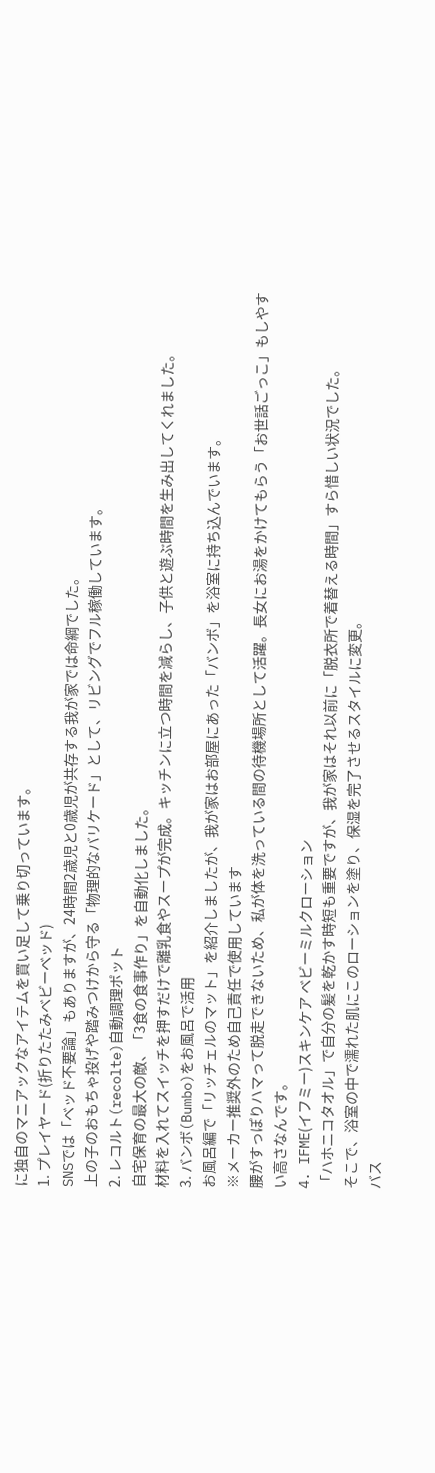に独自のマニアックなアイテムを買い足して乗り切っています。
1. プレイヤード(折りたたみベビーベッド)
SNSでは「ベッド不要論」もありますが、24時間2歳児と0歳児が共存する我が家では命綱でした。
上の子のおもちゃ投げや踏みつけから守る「物理的なバリケード」として、リビングでフル稼働しています。
2. レコルト(recolte)自動調理ポット
自宅保育の最大の敵、「3食の食事作り」を自動化しました。
材料を入れてスイッチを押すだけで離乳食やスープが完成。キッチンに立つ時間を減らし、子供と遊ぶ時間を生み出してくれました。
3. バンボ(Bumbo)をお風呂で活用
お風呂編で「リッチェルのマット」を紹介しましたが、我が家はお部屋にあった「バンボ」を浴室に持ち込んでいます。
※メーカー推奨外のため自己責任で使用しています
腰がすっぽりハマって脱走できないため、私が体を洗っている間の待機場所として活躍。長女にお湯をかけてもらう「お世話ごっこ」もしやすい高さなんです。
4. IFME(イフミー)スキンケア ベビーミルクローション
「ハホニコタオル」で自分の髪を乾かす時短も重要ですが、我が家はそれ以前に「脱衣所で着替える時間」すら惜しい状況でした。
そこで、浴室の中で濡れた肌にこのローションを塗り、保湿を完了させるスタイルに変更。
バス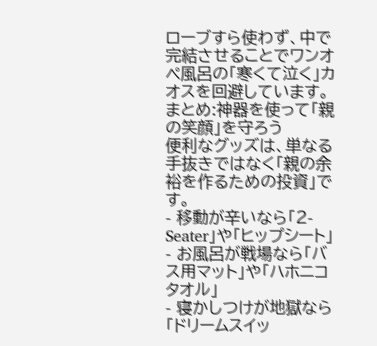ローブすら使わず、中で完結させることでワンオペ風呂の「寒くて泣く」カオスを回避しています。
まとめ:神器を使って「親の笑顔」を守ろう
便利なグッズは、単なる手抜きではなく「親の余裕を作るための投資」です。
- 移動が辛いなら「2-Seater」や「ヒップシート」
- お風呂が戦場なら「バス用マット」や「ハホニコタオル」
- 寝かしつけが地獄なら「ドリームスイッ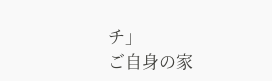チ」
ご自身の家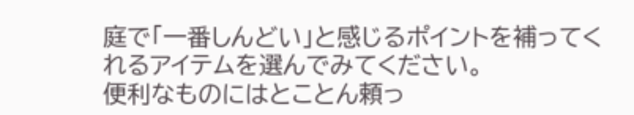庭で「一番しんどい」と感じるポイントを補ってくれるアイテムを選んでみてください。
便利なものにはとことん頼っ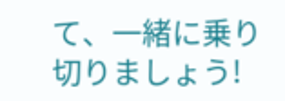て、一緒に乗り切りましょう!